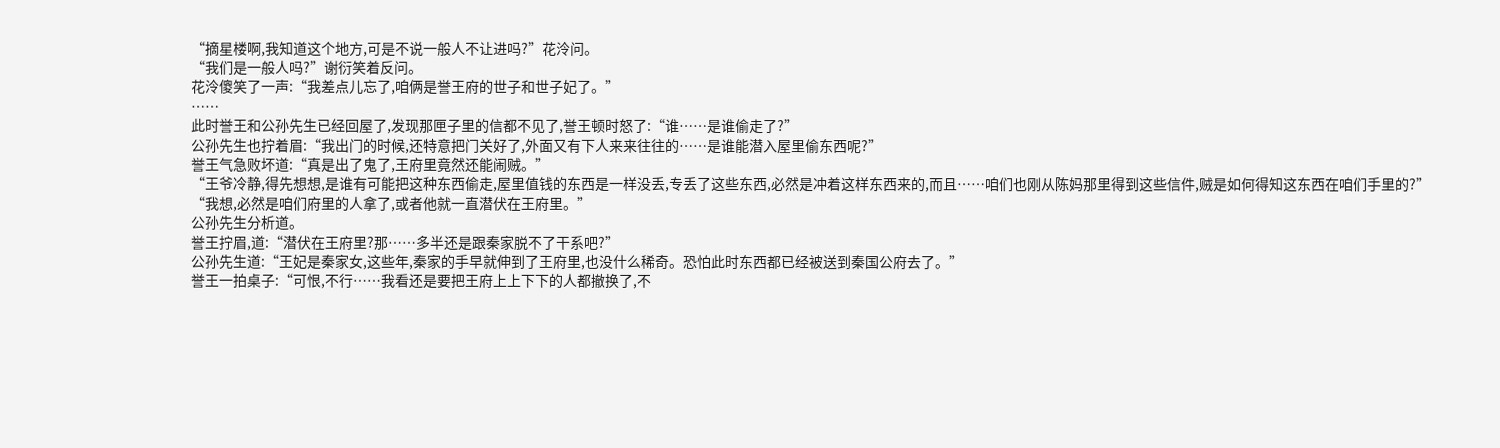“摘星楼啊,我知道这个地方,可是不说一般人不让进吗?”花泠问。
“我们是一般人吗?”谢衍笑着反问。
花泠傻笑了一声:“我差点儿忘了,咱俩是誉王府的世子和世子妃了。”
……
此时誉王和公孙先生已经回屋了,发现那匣子里的信都不见了,誉王顿时怒了:“谁……是谁偷走了?”
公孙先生也拧着眉:“我出门的时候,还特意把门关好了,外面又有下人来来往往的……是谁能潜入屋里偷东西呢?”
誉王气急败坏道:“真是出了鬼了,王府里竟然还能闹贼。”
“王爷冷静,得先想想,是谁有可能把这种东西偷走,屋里值钱的东西是一样没丢,专丢了这些东西,必然是冲着这样东西来的,而且……咱们也刚从陈妈那里得到这些信件,贼是如何得知这东西在咱们手里的?”
“我想,必然是咱们府里的人拿了,或者他就一直潜伏在王府里。”
公孙先生分析道。
誉王拧眉,道:“潜伏在王府里?那……多半还是跟秦家脱不了干系吧?”
公孙先生道:“王妃是秦家女,这些年,秦家的手早就伸到了王府里,也没什么稀奇。恐怕此时东西都已经被送到秦国公府去了。”
誉王一拍桌子:“可恨,不行……我看还是要把王府上上下下的人都撤换了,不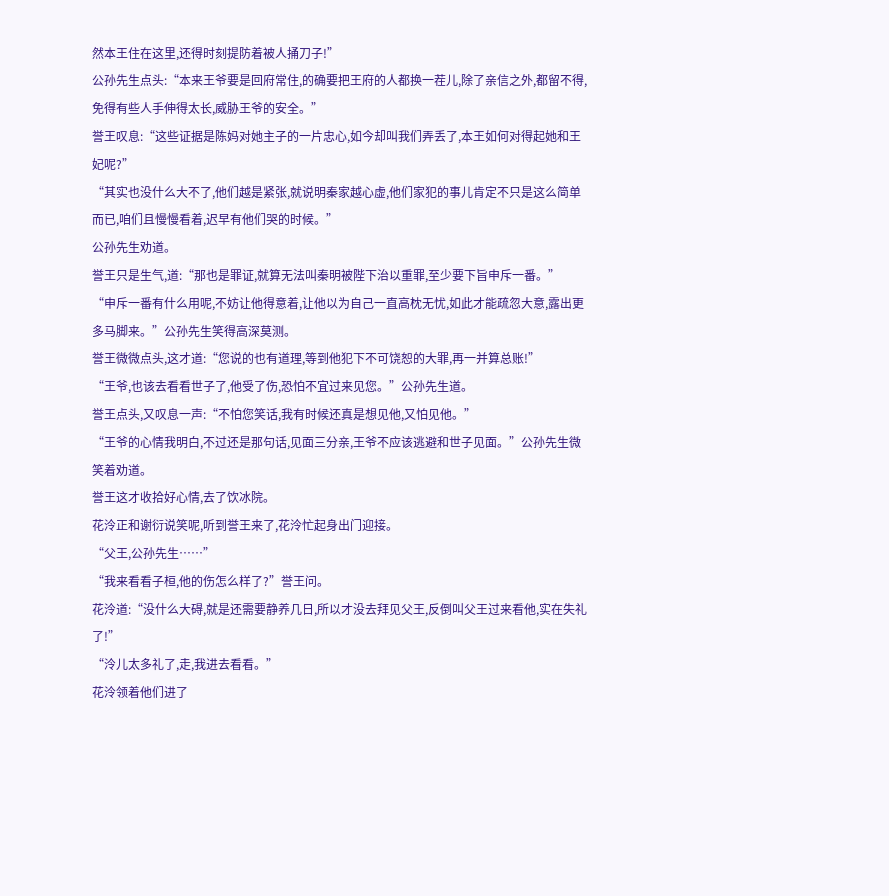然本王住在这里,还得时刻提防着被人捅刀子!”
公孙先生点头:“本来王爷要是回府常住,的确要把王府的人都换一茬儿,除了亲信之外,都留不得,免得有些人手伸得太长,威胁王爷的安全。”
誉王叹息:“这些证据是陈妈对她主子的一片忠心,如今却叫我们弄丢了,本王如何对得起她和王妃呢?”
“其实也没什么大不了,他们越是紧张,就说明秦家越心虚,他们家犯的事儿肯定不只是这么简单而已,咱们且慢慢看着,迟早有他们哭的时候。”
公孙先生劝道。
誉王只是生气,道:“那也是罪证,就算无法叫秦明被陛下治以重罪,至少要下旨申斥一番。”
“申斥一番有什么用呢,不妨让他得意着,让他以为自己一直高枕无忧,如此才能疏忽大意,露出更多马脚来。”公孙先生笑得高深莫测。
誉王微微点头,这才道:“您说的也有道理,等到他犯下不可饶恕的大罪,再一并算总账!”
“王爷,也该去看看世子了,他受了伤,恐怕不宜过来见您。”公孙先生道。
誉王点头,又叹息一声:“不怕您笑话,我有时候还真是想见他,又怕见他。”
“王爷的心情我明白,不过还是那句话,见面三分亲,王爷不应该逃避和世子见面。”公孙先生微笑着劝道。
誉王这才收拾好心情,去了饮冰院。
花泠正和谢衍说笑呢,听到誉王来了,花泠忙起身出门迎接。
“父王,公孙先生……”
“我来看看子桓,他的伤怎么样了?”誉王问。
花泠道:“没什么大碍,就是还需要静养几日,所以才没去拜见父王,反倒叫父王过来看他,实在失礼了!”
“泠儿太多礼了,走,我进去看看。”
花泠领着他们进了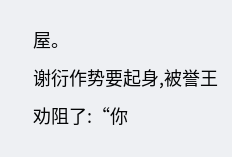屋。
谢衍作势要起身,被誉王劝阻了:“你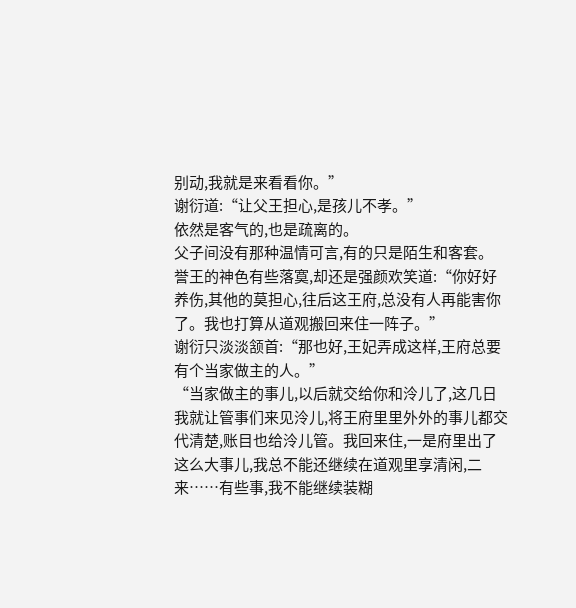别动,我就是来看看你。”
谢衍道:“让父王担心,是孩儿不孝。”
依然是客气的,也是疏离的。
父子间没有那种温情可言,有的只是陌生和客套。
誉王的神色有些落寞,却还是强颜欢笑道:“你好好养伤,其他的莫担心,往后这王府,总没有人再能害你了。我也打算从道观搬回来住一阵子。”
谢衍只淡淡颔首:“那也好,王妃弄成这样,王府总要有个当家做主的人。”
“当家做主的事儿,以后就交给你和泠儿了,这几日我就让管事们来见泠儿,将王府里里外外的事儿都交代清楚,账目也给泠儿管。我回来住,一是府里出了这么大事儿,我总不能还继续在道观里享清闲,二来……有些事,我不能继续装糊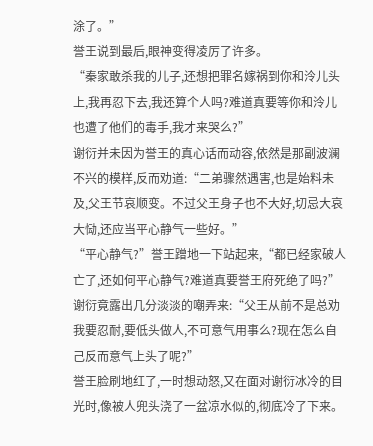涂了。”
誉王说到最后,眼神变得凌厉了许多。
“秦家敢杀我的儿子,还想把罪名嫁祸到你和泠儿头上,我再忍下去,我还算个人吗?难道真要等你和泠儿也遭了他们的毒手,我才来哭么?”
谢衍并未因为誉王的真心话而动容,依然是那副波澜不兴的模样,反而劝道:“二弟骤然遇害,也是始料未及,父王节哀顺变。不过父王身子也不大好,切忌大哀大恸,还应当平心静气一些好。”
“平心静气?”誉王蹭地一下站起来,“都已经家破人亡了,还如何平心静气?难道真要誉王府死绝了吗?”
谢衍竟露出几分淡淡的嘲弄来:“父王从前不是总劝我要忍耐,要低头做人,不可意气用事么?现在怎么自己反而意气上头了呢?”
誉王脸刷地红了,一时想动怒,又在面对谢衍冰冷的目光时,像被人兜头浇了一盆凉水似的,彻底冷了下来。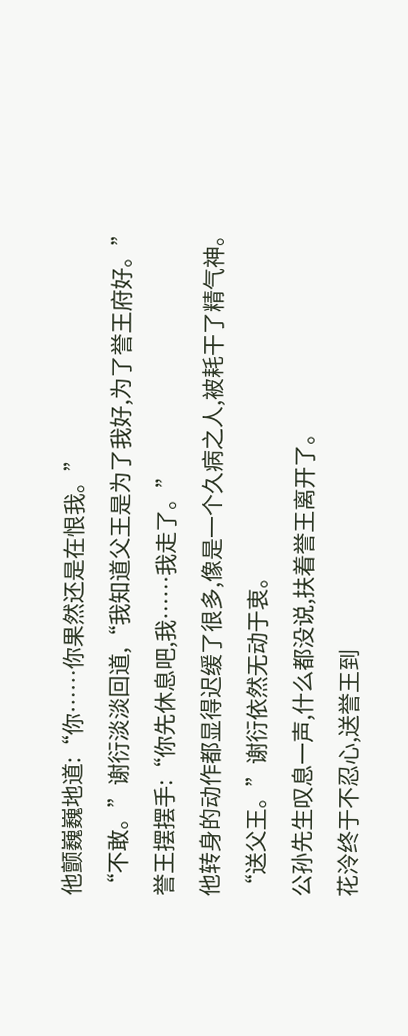他颤巍巍地道:“你……你果然还是在恨我。”
“不敢。”谢衍淡淡回道,“我知道父王是为了我好,为了誉王府好。”
誉王摆摆手:“你先休息吧,我……我走了。”
他转身的动作都显得迟缓了很多,像是一个久病之人,被耗干了精气神。
“送父王。”谢衍依然无动于衷。
公孙先生叹息一声,什么都没说,扶着誉王离开了。
花泠终于不忍心,送誉王到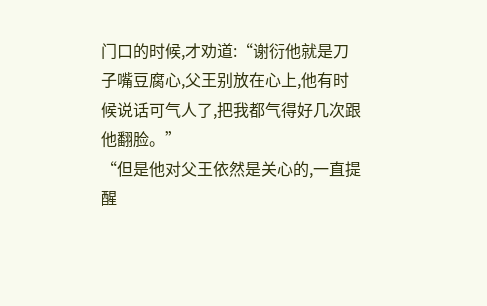门口的时候,才劝道:“谢衍他就是刀子嘴豆腐心,父王别放在心上,他有时候说话可气人了,把我都气得好几次跟他翻脸。”
“但是他对父王依然是关心的,一直提醒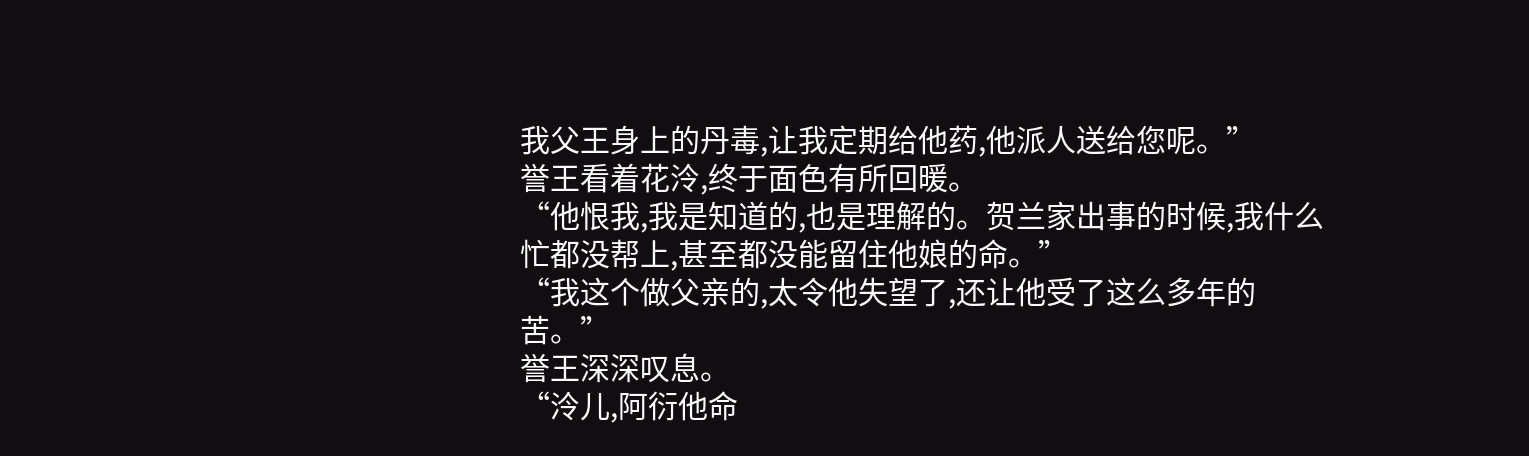我父王身上的丹毒,让我定期给他药,他派人送给您呢。”
誉王看着花泠,终于面色有所回暖。
“他恨我,我是知道的,也是理解的。贺兰家出事的时候,我什么忙都没帮上,甚至都没能留住他娘的命。”
“我这个做父亲的,太令他失望了,还让他受了这么多年的苦。”
誉王深深叹息。
“泠儿,阿衍他命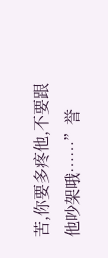苦,你要多疼他,不要跟他吵架哦……”誉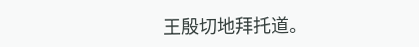王殷切地拜托道。